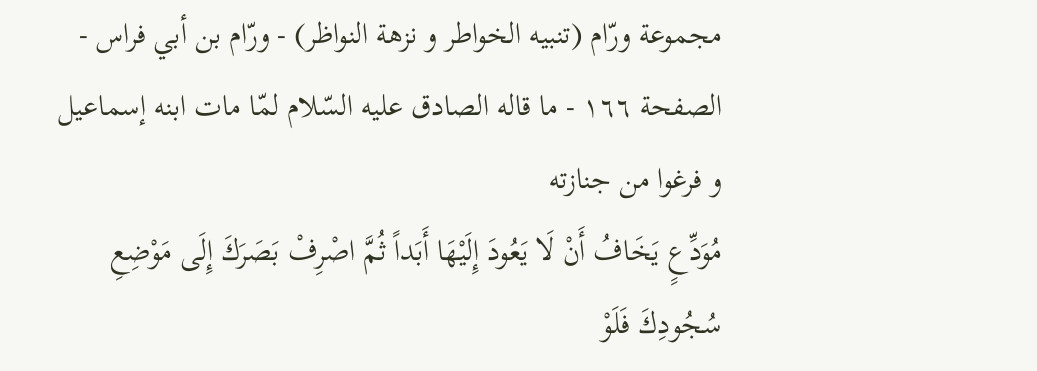مجموعة ورّام (تنبيه الخواطر و نزهة النواظر) - ورّام بن أبي فراس - الصفحة ١٦٦ - ما قاله الصادق عليه السّلام لمّا مات ابنه إسماعيل و فرغوا من جنازته
مُوَدِّعٍ يَخَافُ أَنْ لَا يَعُودَ إِلَيْهَا أَبَداً ثُمَّ اصْرِفْ بَصَرَكَ إِلَى مَوْضِعِ سُجُودِكَ فَلَوْ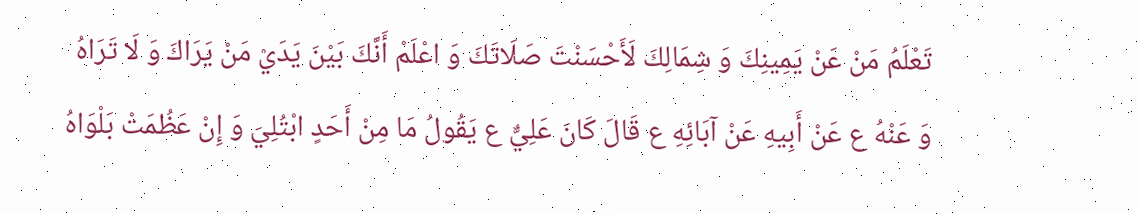تَعْلَمُ مَنْ عَنْ يَمِينِكَ وَ شِمَالِكَ لَأَحْسَنْتَ صَلَاتَكَ وَ اعْلَمْ أَنَّكَ بَيْنَ يَدَيْ مَنْ يَرَاكَ وَ لَا تَرَاهُ
وَ عَنْهُ ع عَنْ أَبِيهِ عَنْ آبَائِهِ ع قَالَ كَانَ عَلِيٌّ ع يَقُولُ مَا مِنْ أَحَدٍ ابْتُلِيَ وَ إِنْ عَظُمَتْ بَلْوَاهُ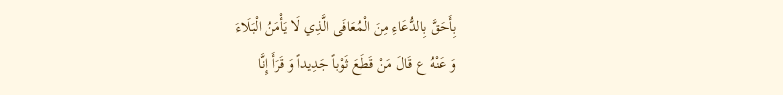بِأَحَقَّ بِالدُّعَاءِ مِنَ الْمُعَافَى الَّذِي لَا يَأْمَنُ الْبَلَاءَ
وَ عَنْهُ ع قَالَ مَنْ قَطَعَ ثَوْباً جَدِيداً وَ قَرَأَ إِنَّا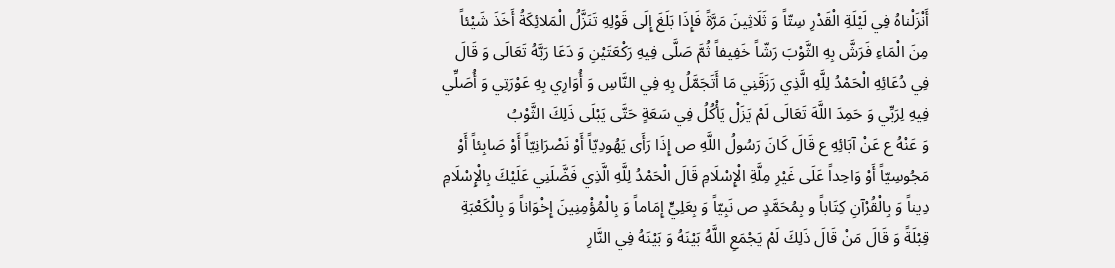أَنْزَلْناهُ فِي لَيْلَةِ الْقَدْرِ سِتّاً وَ ثَلَاثِينَ مَرَّةً فَإِذَا بَلَغَ إِلَى قَوْلِهِ تَنَزَّلُ الْمَلائِكَةُ أَخَذَ شَيْئاً مِنَ الْمَاءِ فَرَشَّ بِهِ الثَّوْبَ رَشّاً خَفِيفاً ثُمَّ صَلَّى فِيهِ رَكْعَتَيْنِ وَ دَعَا رَبَّهُ تَعَالَى وَ قَالَ فِي دُعَائِهِ الْحَمْدُ لِلَّهِ الَّذِي رَزَقَنِي مَا أَتَجَمَّلُ بِهِ فِي النَّاسِ وَ أُوَارِي بِهِ عَوْرَتِي وَ أُصَلِّي فِيهِ لِرَبِّي وَ حَمِدَ اللَّهَ تَعَالَى لَمْ يَزَلْ يَأْكُلُ فِي سَعَةٍ حَتَّى يَبْلَى ذَلِكَ الثَّوْبُ
وَ عَنْهُ ع عَنْ آبَائِهِ ع قَالَ كَانَ رَسُولُ اللَّهِ ص إِذَا رَأَى يَهُودِيّاً أَوْ نَصْرَانِيّاً أَوْ صَابِئاً أَوْ مَجُوسِيّاً أَوْ وَاحِداً عَلَى غَيْرِ مِلَّةِ الْإِسْلَامِ قَالَ الْحَمْدُ لِلَّهِ الَّذِي فَضَّلَنِي عَلَيْكَ بِالْإِسْلَامِ دِيناً وَ بِالْقُرْآنِ كِتَاباً و بِمُحَمَّدٍ ص نَبِيّاً وَ بِعَلِيٍّ إِمَاماً وَ بِالْمُؤْمِنِينَ إِخْوَاناً وَ بِالْكَعْبَةِ قِبْلَةً وَ قَالَ مَنْ قَالَ ذَلِكَ لَمْ يَجْمَعِ اللَّهُ بَيْنَهُ وَ بَيْنَهُ فِي النَّارِ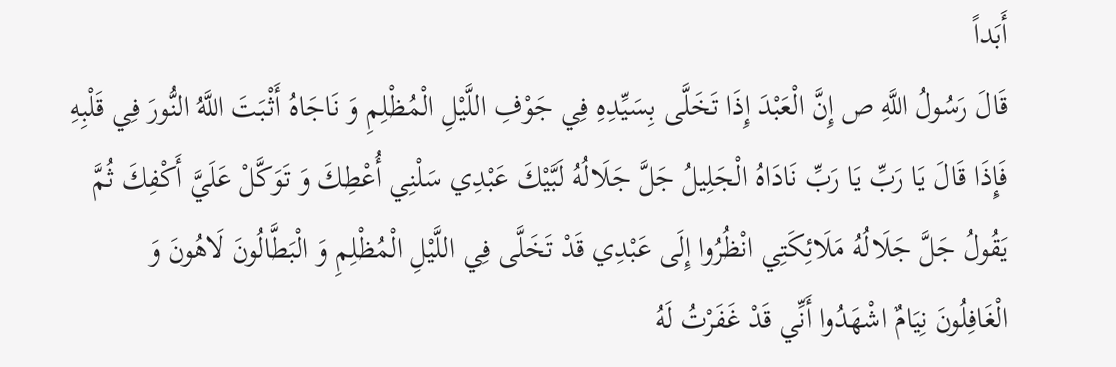أَبَداً
قَالَ رَسُولُ اللَّهِ ص إِنَّ الْعَبْدَ إِذَا تَخَلَّى بِسَيِّدِهِ فِي جَوْفِ اللَّيْلِ الْمُظْلِمِ وَ نَاجَاهُ أَثْبَتَ اللَّهُ النُّورَ فِي قَلْبِهِ فَإِذَا قَالَ يَا رَبِّ يَا رَبِّ نَادَاهُ الْجَلِيلُ جَلَّ جَلَالُهُ لَبَّيْكَ عَبْدِي سَلْنِي أُعْطِكَ وَ تَوَكَّلْ عَلَيَّ أَكْفِكَ ثُمَّ يَقُولُ جَلَّ جَلَالُهُ مَلَائِكَتِي انْظُرُوا إِلَى عَبْدِي قَدْ تَخَلَّى فِي اللَّيْلِ الْمُظْلِمِ وَ الْبَطَّالُونَ لَاهُونَ وَ الْغَافِلُونَ نِيَامٌ اشْهَدُوا أَنِّي قَدْ غَفَرْتُ لَهُ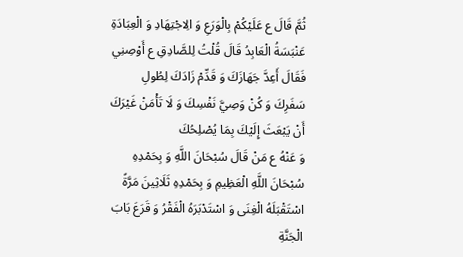ثُمَّ قَالَ ع عَلَيْكُمْ بِالْوَرَعِ وَ الِاجْتِهَادِ وَ الْعِبَادَةِ
عَنْبَسَةُ الْعَابِدُ قَالَ قُلْتُ لِلصَّادِقِ ع أَوْصِنِي فَقَالَ أَعِدَّ جَهَازَكَ وَ قَدِّمْ زَادَكَ لِطُولِ سَفَرِكَ وَ كُنْ وَصِيَّ نَفْسِكَ وَ لَا تَأْمَنْ غَيْرَكَ أَنْ يَبْعَثَ إِلَيْكَ بِمَا يُصْلِحُكَ
وَ عَنْهُ ع مَنْ قَالَ سُبْحَانَ اللَّهِ وَ بِحَمْدِهِ سُبْحَانَ اللَّهِ الْعَظِيمِ وَ بِحَمْدِهِ ثَلَاثِينَ مَرَّةً اسْتَقْبَلَهُ الْغِنَى وَ اسْتَدْبَرَهُ الْفَقْرُ وَ قَرَعَ بَابَ الْجَنَّةِ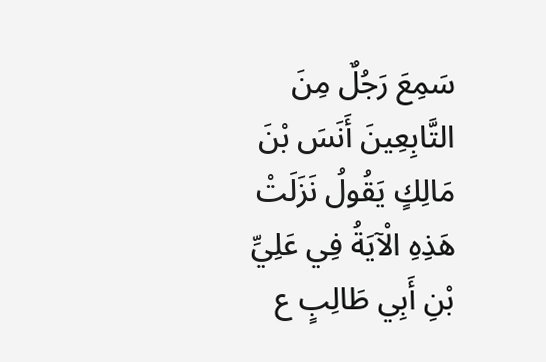سَمِعَ رَجُلٌ مِنَ التَّابِعِينَ أَنَسَ بْنَ مَالِكٍ يَقُولُ نَزَلَتْ هَذِهِ الْآيَةُ فِي عَلِيِّ بْنِ أَبِي طَالِبٍ ع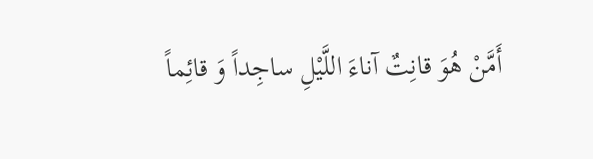أَمَّنْ هُوَ قانِتٌ آناءَ اللَّيْلِ ساجِداً وَ قائِماً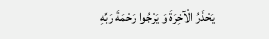يَحْذَرُ الْآخِرَةَ وَ يَرْجُوا رَحْمَةَ رَبِّهِ